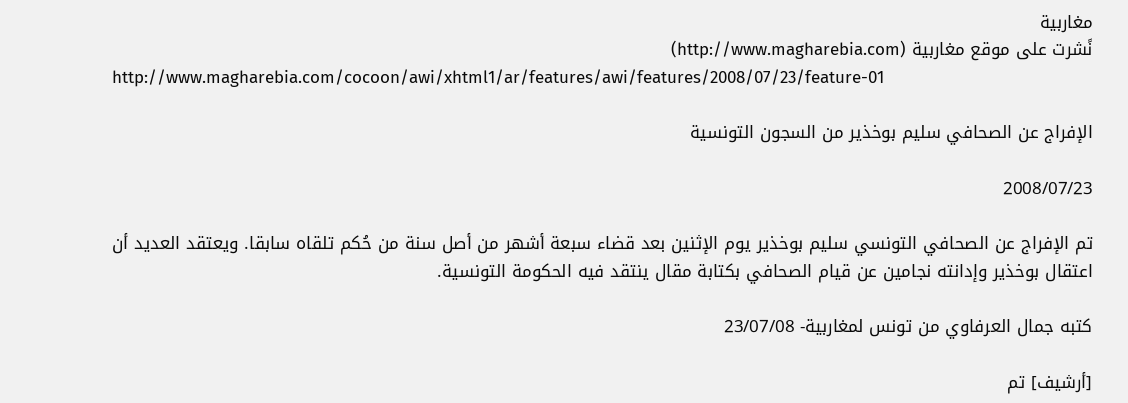مغاربية
نًشرت على موقع مغاربية (http://www.magharebia.com)
http://www.magharebia.com/cocoon/awi/xhtml1/ar/features/awi/features/2008/07/23/feature-01

الإفراج عن الصحافي سليم بوخذير من السجون التونسية

2008/07/23

تم الإفراج عن الصحافي التونسي سليم بوخذير يوم الإثنين بعد قضاء سبعة أشهر من أصل سنة من حُكم تلقاه سابقا. ويعتقد العديد أن اعتقال بوخذير وإدانته نجامين عن قيام الصحافي بكتابة مقال ينتقد فيه الحكومة التونسية.

كتبه جمال العرفاوي من تونس لمغاربية- 23/07/08

[أرشيف] تم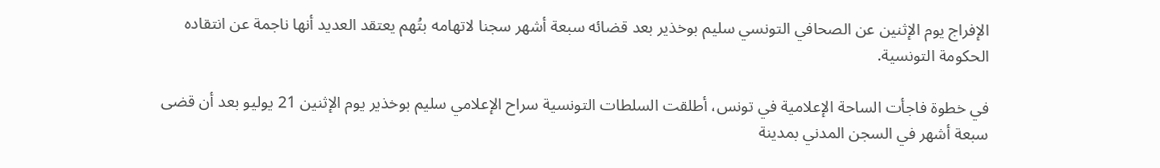الإفراج يوم الإثنين عن الصحافي التونسي سليم بوخذير بعد قضائه سبعة أشهر سجنا لاتهامه بتُهم يعتقد العديد أنها ناجمة عن انتقاده الحكومة التونسية.

في خطوة فاجأت الساحة الإعلامية في تونس، أطلقت السلطات التونسية سراح الإعلامي سليم بوخذير يوم الإثنين 21 يوليو بعد أن قضى سبعة أشهر في السجن المدني بمدينة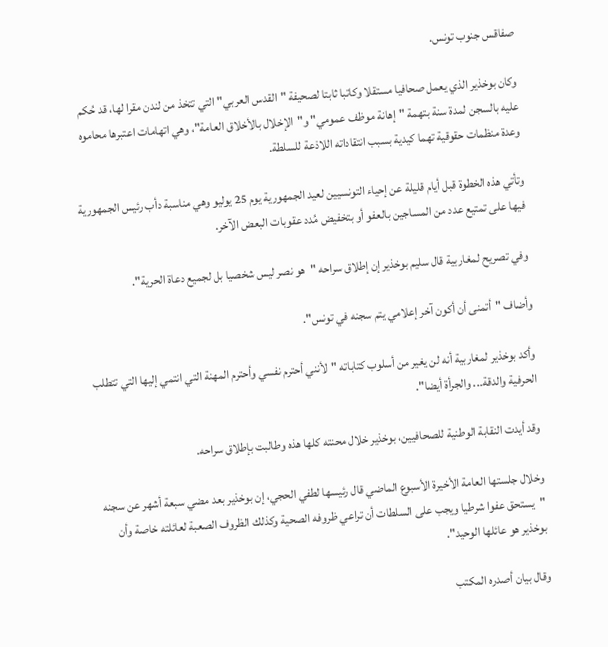صفاقس جنوب تونس.

وكان بوخذير الذي يعمل صحافيا مستقلا وكاتبا ثابتا لصحيفة "القدس العربي" التي تتخذ من لندن مقرا لها، قد حُكم عليه بالسجن لمدة سنة بتهمة "إهانة موظف عمومي" و"الإخلال بالأخلاق العامة"، وهي اتهامات اعتبرها محاموه وعدة منظمات حقوقية تهما كيدية بسبب انتقاداته اللاذعة للسلطة.

وتأتي هذه الخطوة قبل أيام قليلة عن إحياء التونسيين لعيد الجمهورية يوم 25 يوليو وهي مناسبة دأب رئيس الجمهورية فيها على تمتيع عدد من المساجين بالعفو أو بتخفيض مُدد عقوبات البعض الآخر.

وفي تصريح لمغاربية قال سليم بوخذير إن إطلاق سراحه "هو نصر ليس شخصيا بل لجميع دعاة الحرية".

وأضاف "أتمنى أن أكون آخر إعلامي يتم سجنه في تونس".

وأكد بوخذير لمغاربية أنه لن يغير من أسلوب كتاباته "لأنني أحترم نفسي وأحترم المهنة التي انتمي إليها التي تتطلب الحرفية والدقة... والجرأة أيضا".

وقد أيدت النقابة الوطنية للصحافيين، بوخذير خلال محنته كلها هذه وطالبت بإطلاق سراحه.

وخلال جلستها العامة الأخيرة الأسبوع الماضي قال رئيسها لطفي الحجي، إن بوخذير بعد مضي سبعة أشهر عن سجنه "يستحق عفوا شرطيا ويجب على السلطات أن تراعي ظروفه الصحية وكذلك الظروف الصعبة لعائلته خاصة وأن بوخذير هو عائلها الوحيد".

وقال بيان أصدره المكتب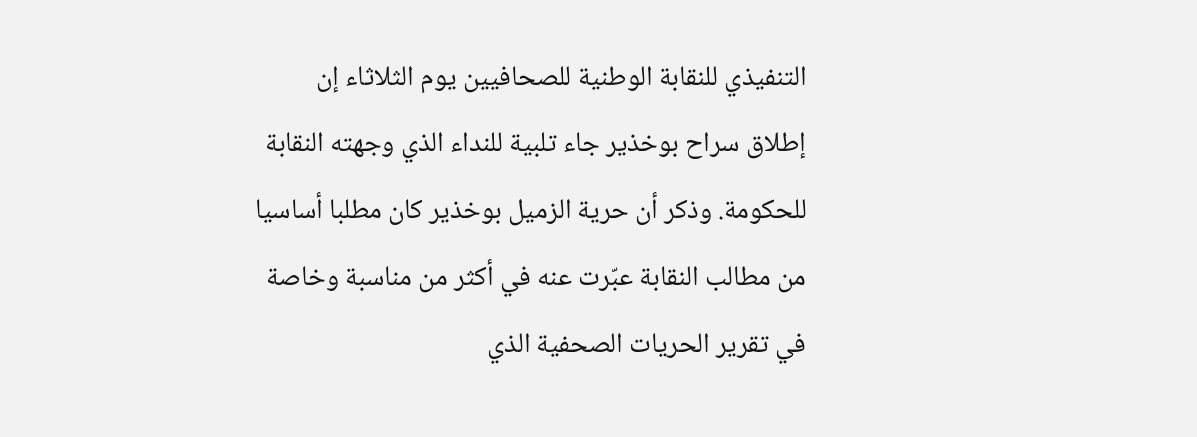التنفيذي للنقابة الوطنية للصحافيين يوم الثلاثاء إن إطلاق سراح بوخذير جاء تلبية للنداء الذي وجهته النقابة للحكومة. وذكر أن حرية الزميل بوخذير كان مطلبا أساسيا من مطالب النقابة عبّرت عنه في أكثر من مناسبة وخاصة في تقرير الحريات الصحفية الذي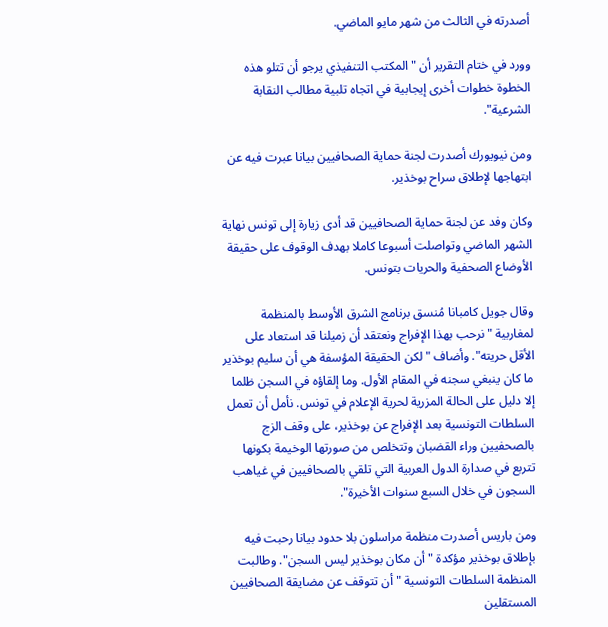أصدرته في الثالث من شهر مايو الماضي.

وورد في ختام التقرير أن "المكتب التنفيذي يرجو أن تتلو هذه الخطوة خطوات أخرى إيجابية في اتجاه تلبية مطالب النقابة الشرعية".

ومن نيويورك أصدرت لجنة حماية الصحافيين بيانا عبرت فيه عن ابتهاجها لإطلاق سراح بوخذير.

وكان وفد عن لجنة حماية الصحافيين قد أدى زيارة إلى تونس نهاية الشهر الماضي وتواصلت أسبوعا كاملا بهدف الوقوف على حقيقة الأوضاع الصحفية والحريات بتونس.

وقال جويل كامبانا مُنسق برنامج الشرق الأوسط بالمنظمة لمغاربية "نرحب بهذا الإفراج ونعتقد أن زميلنا قد استعاد على الأقل حريته". وأضاف "لكن الحقيقة المؤسفة هي أن سليم بوخذير ما كان ينبغي سجنه في المقام الأول. وما إلقاؤه في السجن ظلما إلا دليل على الحالة المزرية لحرية الإعلام في تونس. نأمل أن تعمل السلطات التونسية بعد الإفراج عن بوخذير، على وقف الزج بالصحفيين وراء القضبان وتتخلص من صورتها الوخيمة بكونها تتربع في صدارة الدول العربية التي تلقي بالصحافيين في غياهب السجون في خلال السبع سنوات الأخيرة".

ومن باريس أصدرت منظمة مراسلون بلا حدود بيانا رحبت فيه بإطلاق بوخذير مؤكدة "أن مكان بوخذير ليس السجن". وطالبت المنظمة السلطات التونسية "أن تتوقف عن مضايقة الصحافيين المستقلين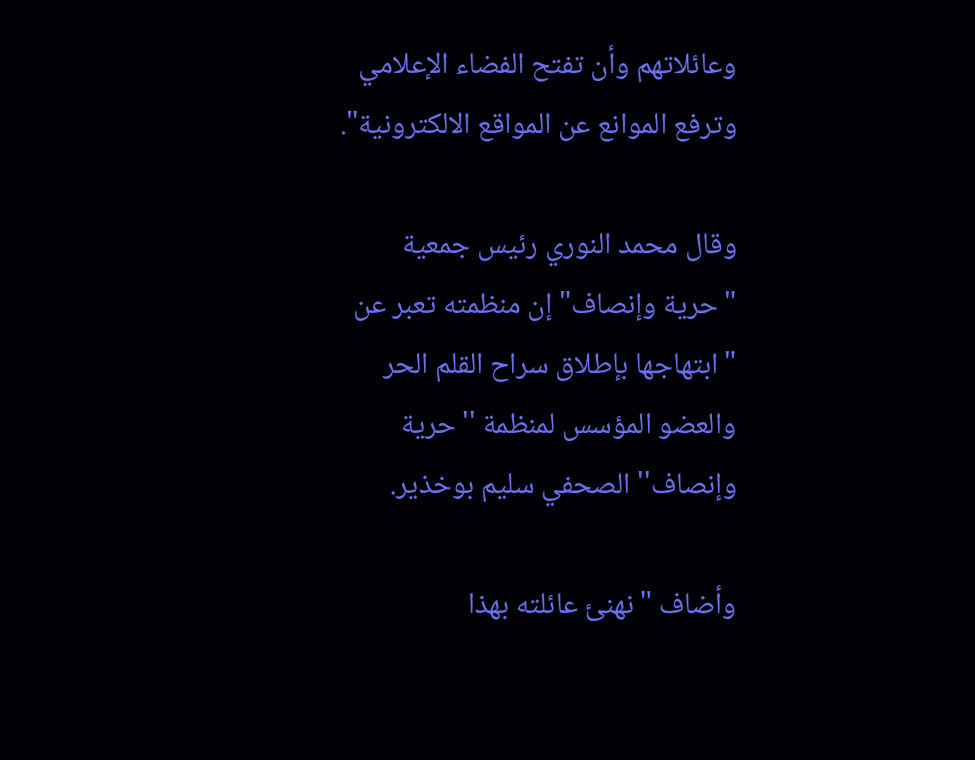وعائلاتهم وأن تفتح الفضاء الإعلامي وترفع الموانع عن المواقع الالكترونية".

وقال محمد النوري رئيس جمعية "حرية وإنصاف" إن منظمته تعبر عن "ابتهاجها بإطلاق سراح القلم الحر والعضو المؤسس لمنظمة ''حرية وإنصاف'' الصحفي سليم بوخذير.

وأضاف "نهنئ عائلته بهذا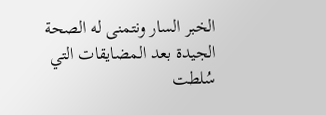الخبر السار ونتمنى له الصحة الجيدة بعد المضايقات التي سُلطت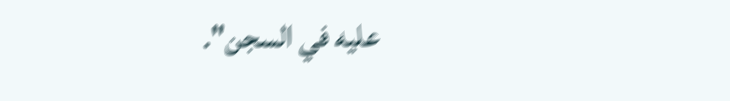عليه في السجن".